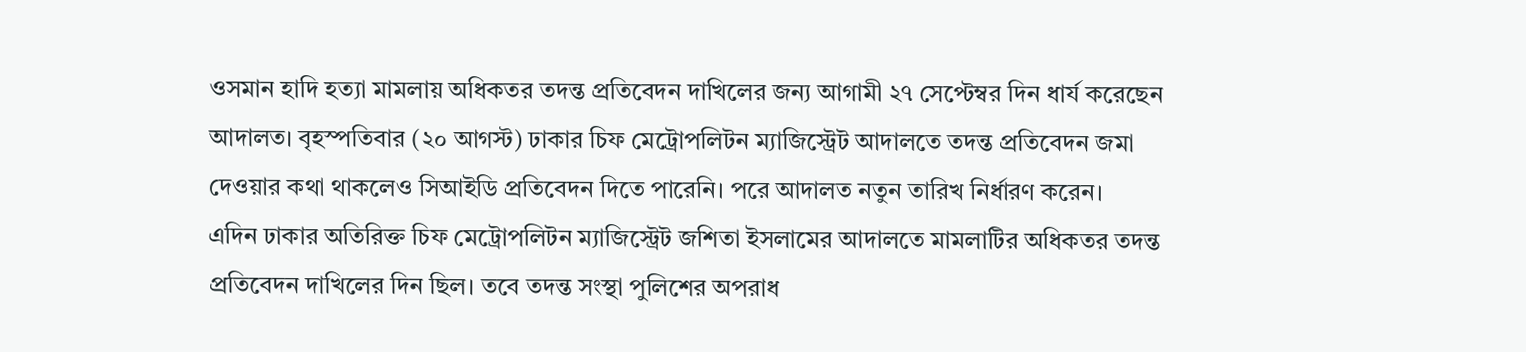ওসমান হাদি হত্যা মামলায় অধিকতর তদন্ত প্রতিবেদন দাখিলের জন্য আগামী ২৭ সেপ্টেম্বর দিন ধার্য করেছেন আদালত। বৃহস্পতিবার (২০ আগস্ট) ঢাকার চিফ মেট্রোপলিটন ম্যাজিস্ট্রেট আদালতে তদন্ত প্রতিবেদন জমা দেওয়ার কথা থাকলেও সিআইডি প্রতিবেদন দিতে পারেনি। পরে আদালত নতুন তারিখ নির্ধারণ করেন।
এদিন ঢাকার অতিরিক্ত চিফ মেট্রোপলিটন ম্যাজিস্ট্রেট জশিতা ইসলামের আদালতে মামলাটির অধিকতর তদন্ত প্রতিবেদন দাখিলের দিন ছিল। তবে তদন্ত সংস্থা পুলিশের অপরাধ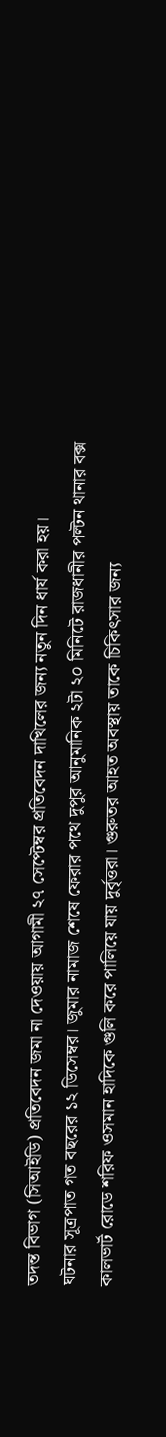তদন্ত বিভাগ (সিআইডি) প্রতিবেদন জমা না দেওয়ায় আগামী ২৭ সেপ্টেম্বর প্রতিবেদন দাখিলের জন্য নতুন দিন ধার্য করা হয়।
ঘটনার সূত্রপাত গত বছরের ১২ ডিসেম্বর। জুমার নামাজ শেষে ফেরার পথে দুপুর আনুমানিক ২টা ২০ মিনিটে রাজধানীর পল্টন থানার বক্স কালভার্ট রোডে শরিফ ওসমান হাদিকে গুলি করে পালিয়ে যায় দুর্বৃত্তরা। গুরুতর আহত অবস্থায় তাকে চিকিৎসার জন্য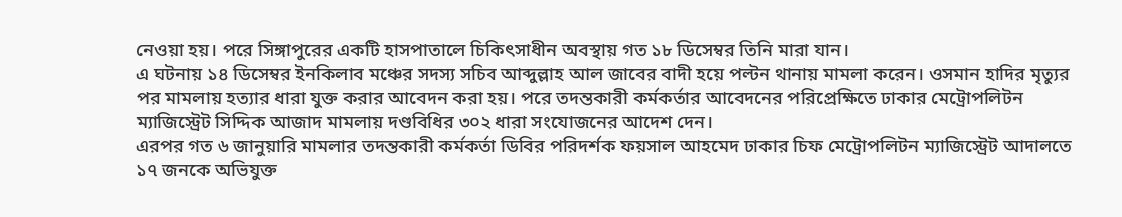নেওয়া হয়। পরে সিঙ্গাপুরের একটি হাসপাতালে চিকিৎসাধীন অবস্থায় গত ১৮ ডিসেম্বর তিনি মারা যান।
এ ঘটনায় ১৪ ডিসেম্বর ইনকিলাব মঞ্চের সদস্য সচিব আব্দুল্লাহ আল জাবের বাদী হয়ে পল্টন থানায় মামলা করেন। ওসমান হাদির মৃত্যুর পর মামলায় হত্যার ধারা যুক্ত করার আবেদন করা হয়। পরে তদন্তকারী কর্মকর্তার আবেদনের পরিপ্রেক্ষিতে ঢাকার মেট্রোপলিটন ম্যাজিস্ট্রেট সিদ্দিক আজাদ মামলায় দণ্ডবিধির ৩০২ ধারা সংযোজনের আদেশ দেন।
এরপর গত ৬ জানুয়ারি মামলার তদন্তকারী কর্মকর্তা ডিবির পরিদর্শক ফয়সাল আহমেদ ঢাকার চিফ মেট্রোপলিটন ম্যাজিস্ট্রেট আদালতে ১৭ জনকে অভিযুক্ত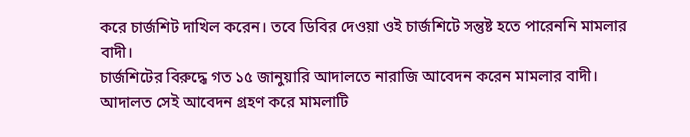করে চার্জশিট দাখিল করেন। তবে ডিবির দেওয়া ওই চার্জশিটে সন্তুষ্ট হতে পারেননি মামলার বাদী।
চার্জশিটের বিরুদ্ধে গত ১৫ জানুয়ারি আদালতে নারাজি আবেদন করেন মামলার বাদী। আদালত সেই আবেদন গ্রহণ করে মামলাটি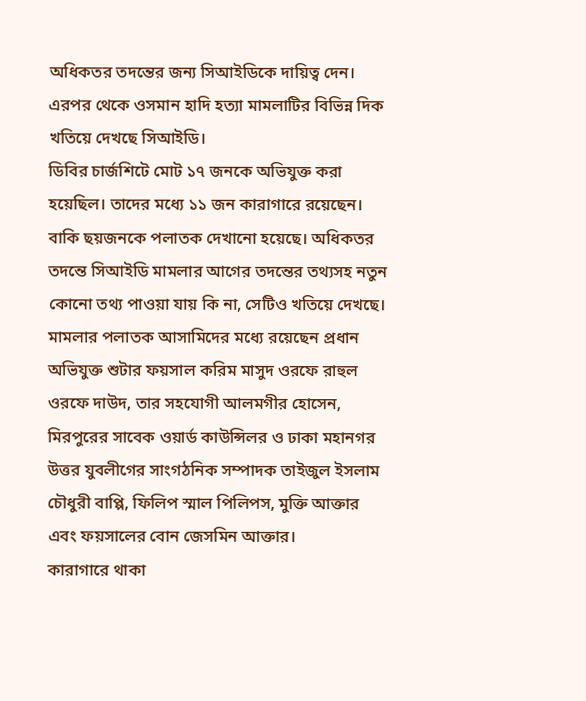অধিকতর তদন্তের জন্য সিআইডিকে দায়িত্ব দেন। এরপর থেকে ওসমান হাদি হত্যা মামলাটির বিভিন্ন দিক খতিয়ে দেখছে সিআইডি।
ডিবির চার্জশিটে মোট ১৭ জনকে অভিযুক্ত করা হয়েছিল। তাদের মধ্যে ১১ জন কারাগারে রয়েছেন। বাকি ছয়জনকে পলাতক দেখানো হয়েছে। অধিকতর তদন্তে সিআইডি মামলার আগের তদন্তের তথ্যসহ নতুন কোনো তথ্য পাওয়া যায় কি না, সেটিও খতিয়ে দেখছে।
মামলার পলাতক আসামিদের মধ্যে রয়েছেন প্রধান অভিযুক্ত শুটার ফয়সাল করিম মাসুদ ওরফে রাহুল ওরফে দাউদ, তার সহযোগী আলমগীর হোসেন, মিরপুরের সাবেক ওয়ার্ড কাউন্সিলর ও ঢাকা মহানগর উত্তর যুবলীগের সাংগঠনিক সম্পাদক তাইজুল ইসলাম চৌধুরী বাপ্পি, ফিলিপ স্মাল পিলিপস, মুক্তি আক্তার এবং ফয়সালের বোন জেসমিন আক্তার।
কারাগারে থাকা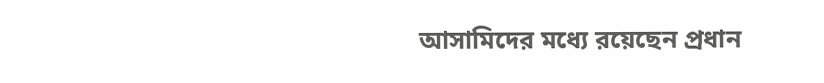আসামিদের মধ্যে রয়েছেন প্রধান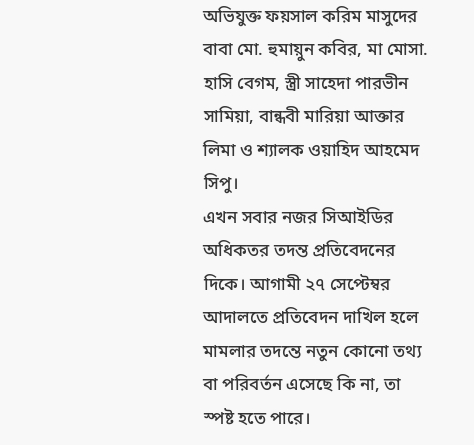অভিযুক্ত ফয়সাল করিম মাসুদের বাবা মো. হুমায়ুন কবির, মা মোসা. হাসি বেগম, স্ত্রী সাহেদা পারভীন সামিয়া, বান্ধবী মারিয়া আক্তার লিমা ও শ্যালক ওয়াহিদ আহমেদ সিপু।
এখন সবার নজর সিআইডির অধিকতর তদন্ত প্রতিবেদনের দিকে। আগামী ২৭ সেপ্টেম্বর আদালতে প্রতিবেদন দাখিল হলে মামলার তদন্তে নতুন কোনো তথ্য বা পরিবর্তন এসেছে কি না, তা স্পষ্ট হতে পারে।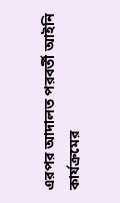এরপর আদালত পরবর্তী আইনি কার্যক্রমের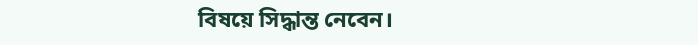বিষয়ে সিদ্ধান্ত নেবেন।